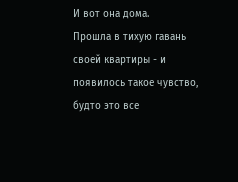И вот она дома.
Прошла в тихую гавань своей квартиры - и появилось такое чувство, будто это все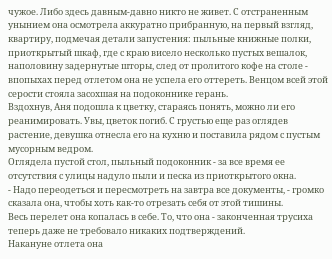чужое. Либо здесь давным-давно никто не живет. С отстраненным унынием она осмотрела аккуратно прибранную, на первый взгляд, квартиру, подмечая детали запустения: пыльные книжные полки, приоткрытый шкаф, где с краю висело несколько пустых вешалок, наполовину задернутые шторы, след от пролитого кофе на столе - впопыхах перед отлетом она не успела его оттереть. Венцом всей этой серости стояла засохшая на подоконнике герань.
Вздохнув, Аня подошла к цветку, стараясь понять, можно ли его реанимировать. Увы, цветок погиб. С грустью еще раз оглядев растение, девушка отнесла его на кухню и поставила рядом с пустым мусорным ведром.
Оглядела пустой стол, пыльный подоконник - за все время ее отсутствия с улицы надуло пыли и песка из приоткрытого окна.
- Надо переодеться и пересмотреть на завтра все документы, - громко сказала она, чтобы хоть как-то отрезать себя от этой тишины.
Весь перелет она копалась в себе. То, что она - законченная трусиха теперь даже не требовало никаких подтверждений.
Накануне отлета она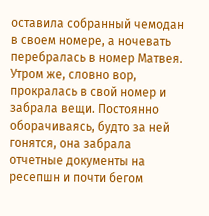оставила собранный чемодан в своем номере, а ночевать перебралась в номер Матвея. Утром же, словно вор, прокралась в свой номер и забрала вещи. Постоянно оборачиваясь, будто за ней гонятся, она забрала отчетные документы на ресепшн и почти бегом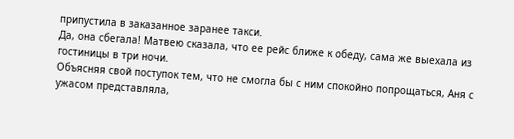припустила в заказанное заранее такси.
Да, она сбегала! Матвею сказала, что ее рейс ближе к обеду, сама же выехала из гостиницы в три ночи.
Объясняя свой поступок тем, что не смогла бы с ним спокойно попрощаться, Аня с ужасом представляла,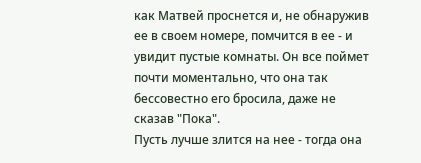как Матвей проснется и, не обнаружив ее в своем номере, помчится в ее - и увидит пустые комнаты. Он все поймет почти моментально, что она так бессовестно его бросила, даже не сказав "Пока".
Пусть лучше злится на нее - тогда она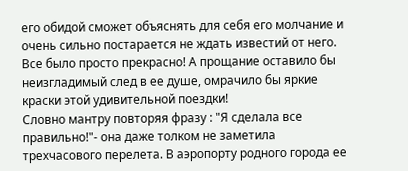его обидой сможет объяснять для себя его молчание и очень сильно постарается не ждать известий от него.
Все было просто прекрасно! А прощание оставило бы неизгладимый след в ее душе, омрачило бы яркие краски этой удивительной поездки!
Словно мантру повторяя фразу : "Я сделала все правильно!"- она даже толком не заметила трехчасового перелета. В аэропорту родного города ее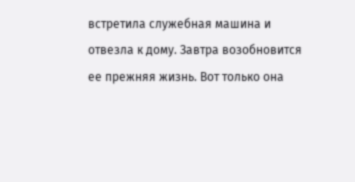встретила служебная машина и отвезла к дому. Завтра возобновится ее прежняя жизнь. Вот только она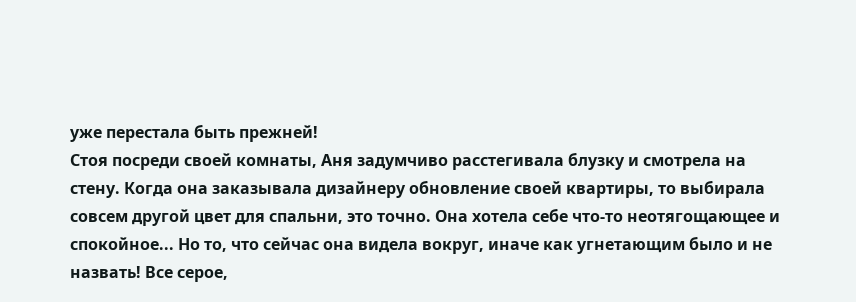уже перестала быть прежней!
Стоя посреди своей комнаты, Аня задумчиво расстегивала блузку и смотрела на стену. Когда она заказывала дизайнеру обновление своей квартиры, то выбирала совсем другой цвет для спальни, это точно. Она хотела себе что-то неотягощающее и спокойное... Но то, что сейчас она видела вокруг, иначе как угнетающим было и не назвать! Все серое,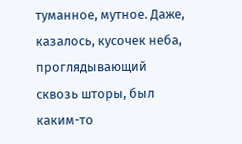туманное, мутное. Даже, казалось, кусочек неба, проглядывающий сквозь шторы, был каким-то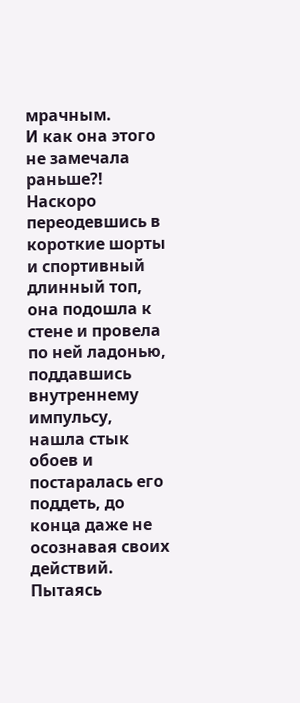мрачным.
И как она этого не замечала раньше?!
Наскоро переодевшись в короткие шорты и спортивный длинный топ, она подошла к стене и провела по ней ладонью, поддавшись внутреннему импульсу, нашла стык обоев и постаралась его поддеть, до конца даже не осознавая своих действий. Пытаясь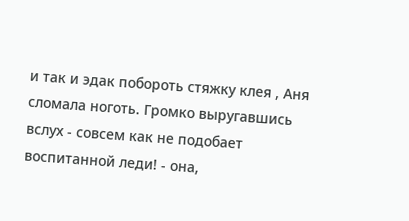и так и эдак побороть стяжку клея , Аня сломала ноготь. Громко выругавшись вслух - совсем как не подобает воспитанной леди! - она,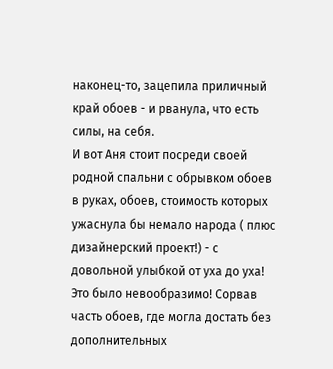наконец-то, зацепила приличный край обоев - и рванула, что есть силы, на себя.
И вот Аня стоит посреди своей родной спальни с обрывком обоев в руках, обоев, стоимость которых ужаснула бы немало народа ( плюс дизайнерский проект!) - с довольной улыбкой от уха до уха!
Это было невообразимо! Сорвав часть обоев, где могла достать без дополнительных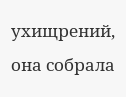ухищрений, она собрала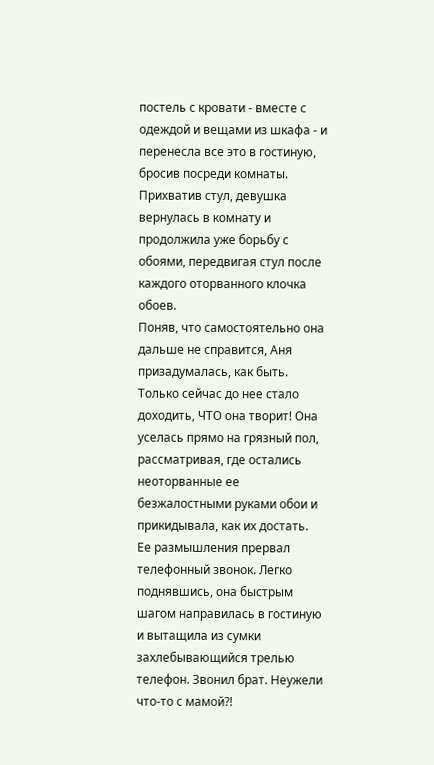постель с кровати - вместе с одеждой и вещами из шкафа - и перенесла все это в гостиную, бросив посреди комнаты.
Прихватив стул, девушка вернулась в комнату и продолжила уже борьбу с обоями, передвигая стул после каждого оторванного клочка обоев.
Поняв, что самостоятельно она дальше не справится, Аня призадумалась, как быть. Только сейчас до нее стало доходить, ЧТО она творит! Она уселась прямо на грязный пол, рассматривая, где остались неоторванные ее безжалостными руками обои и прикидывала, как их достать.
Ее размышления прервал телефонный звонок. Легко поднявшись, она быстрым шагом направилась в гостиную и вытащила из сумки захлебывающийся трелью телефон. Звонил брат. Неужели что-то с мамой?!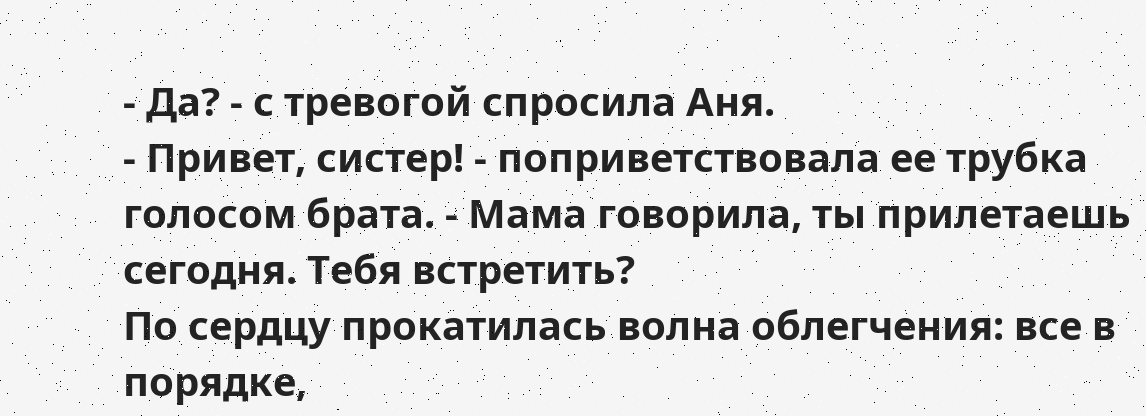- Да? - с тревогой спросила Аня.
- Привет, систер! - поприветствовала ее трубка голосом брата. - Мама говорила, ты прилетаешь сегодня. Тебя встретить?
По сердцу прокатилась волна облегчения: все в порядке,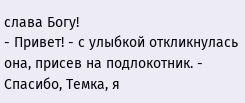слава Богу!
- Привет! - с улыбкой откликнулась она, присев на подлокотник. - Спасибо, Темка, я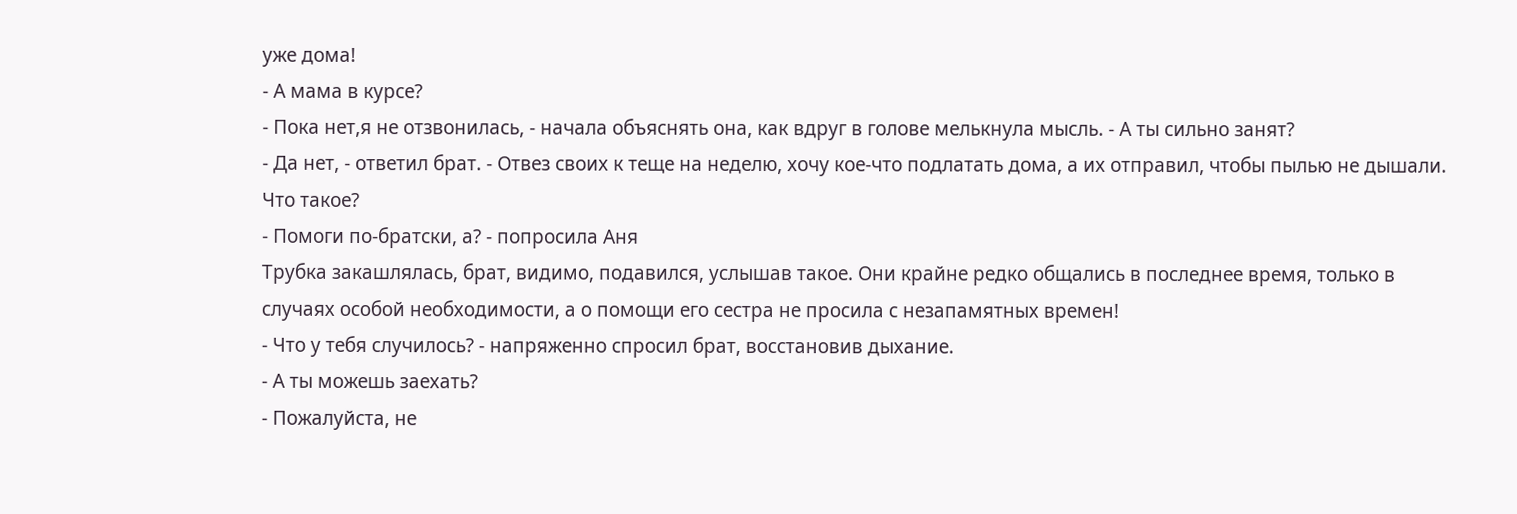уже дома!
- А мама в курсе?
- Пока нет,я не отзвонилась, - начала объяснять она, как вдруг в голове мелькнула мысль. - А ты сильно занят?
- Да нет, - ответил брат. - Отвез своих к теще на неделю, хочу кое-что подлатать дома, а их отправил, чтобы пылью не дышали. Что такое?
- Помоги по-братски, а? - попросила Аня
Трубка закашлялась, брат, видимо, подавился, услышав такое. Они крайне редко общались в последнее время, только в случаях особой необходимости, а о помощи его сестра не просила с незапамятных времен!
- Что у тебя случилось? - напряженно спросил брат, восстановив дыхание.
- А ты можешь заехать?
- Пожалуйста, не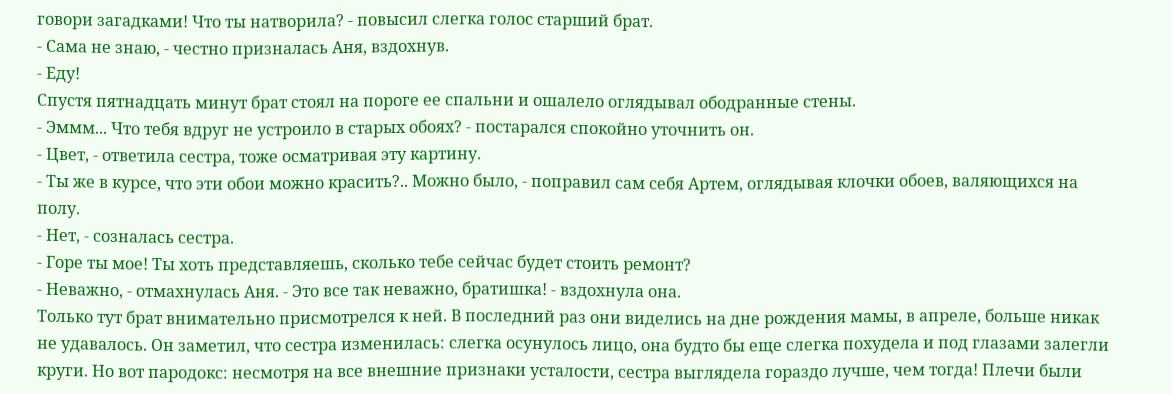говори загадками! Что ты натворила? - повысил слегка голос старший брат.
- Сама не знаю, - честно призналась Аня, вздохнув.
- Еду!
Спустя пятнадцать минут брат стоял на пороге ее спальни и ошалело оглядывал ободранные стены.
- Эммм... Что тебя вдруг не устроило в старых обоях? - постарался спокойно уточнить он.
- Цвет, - ответила сестра, тоже осматривая эту картину.
- Ты же в курсе, что эти обои можно красить?.. Можно было, - поправил сам себя Артем, оглядывая клочки обоев, валяющихся на полу.
- Нет, - созналась сестра.
- Горе ты мое! Ты хоть представляешь, сколько тебе сейчас будет стоить ремонт?
- Неважно, - отмахнулась Аня. - Это все так неважно, братишка! - вздохнула она.
Только тут брат внимательно присмотрелся к ней. В последний раз они виделись на дне рождения мамы, в апреле, больше никак не удавалось. Он заметил, что сестра изменилась: слегка осунулось лицо, она будто бы еще слегка похудела и под глазами залегли круги. Но вот пародокс: несмотря на все внешние признаки усталости, сестра выглядела гораздо лучше, чем тогда! Плечи были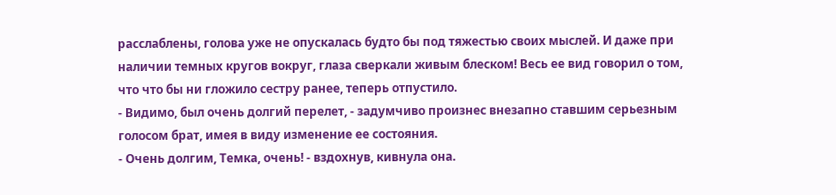расслаблены, голова уже не опускалась будто бы под тяжестью своих мыслей. И даже при наличии темных кругов вокруг, глаза сверкали живым блеском! Весь ее вид говорил о том, что что бы ни гложило сестру ранее, теперь отпустило.
- Видимо, был очень долгий перелет, - задумчиво произнес внезапно ставшим серьезным голосом брат, имея в виду изменение ее состояния.
- Очень долгим, Темка, очень! - вздохнув, кивнула она.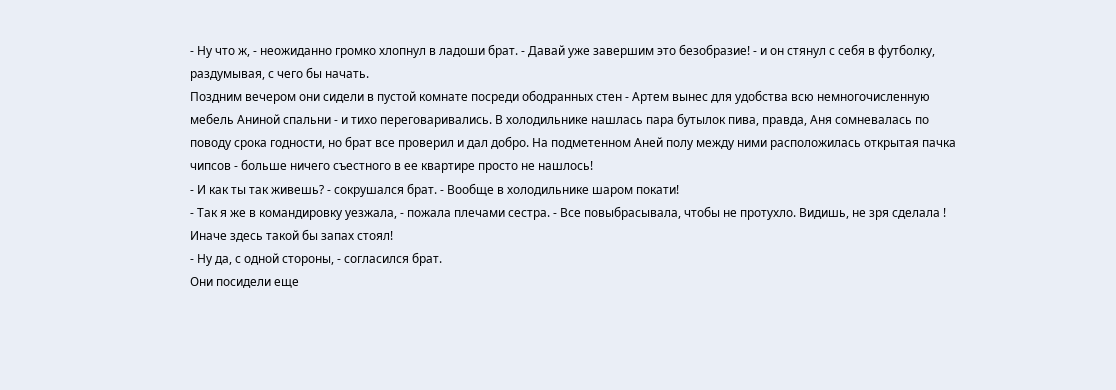- Ну что ж, - неожиданно громко хлопнул в ладоши брат. - Давай уже завершим это безобразие! - и он стянул с себя в футболку, раздумывая, с чего бы начать.
Поздним вечером они сидели в пустой комнате посреди ободранных стен - Артем вынес для удобства всю немногочисленную мебель Аниной спальни - и тихо переговаривались. В холодильнике нашлась пара бутылок пива, правда, Аня сомневалась по поводу срока годности, но брат все проверил и дал добро. На подметенном Аней полу между ними расположилась открытая пачка чипсов - больше ничего съестного в ее квартире просто не нашлось!
- И как ты так живешь? - сокрушался брат. - Вообще в холодильнике шаром покати!
- Так я же в командировку уезжала, - пожала плечами сестра. - Все повыбрасывала, чтобы не протухло. Видишь, не зря сделала ! Иначе здесь такой бы запах стоял!
- Ну да, с одной стороны, - согласился брат.
Они посидели еще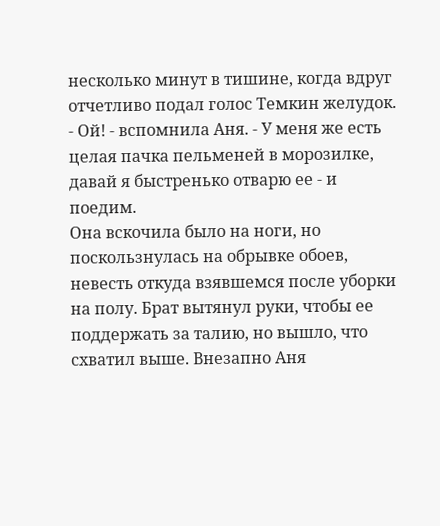несколько минут в тишине, когда вдруг отчетливо подал голос Темкин желудок.
- Ой! - вспомнила Аня. - У меня же есть целая пачка пельменей в морозилке, давай я быстренько отварю ее - и поедим.
Она вскочила было на ноги, но поскользнулась на обрывке обоев, невесть откуда взявшемся после уборки на полу. Брат вытянул руки, чтобы ее поддержать за талию, но вышло, что схватил выше. Внезапно Аня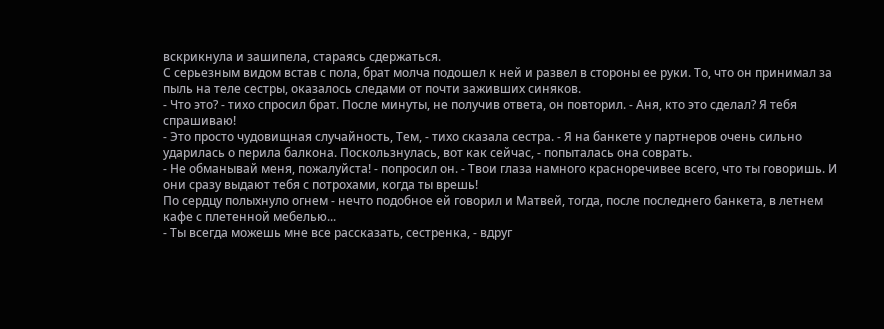вскрикнула и зашипела, стараясь сдержаться.
С серьезным видом встав с пола, брат молча подошел к ней и развел в стороны ее руки. То, что он принимал за пыль на теле сестры, оказалось следами от почти заживших синяков.
- Что это? - тихо спросил брат. После минуты, не получив ответа, он повторил. - Аня, кто это сделал? Я тебя спрашиваю!
- Это просто чудовищная случайность, Тем, - тихо сказала сестра. - Я на банкете у партнеров очень сильно ударилась о перила балкона. Поскользнулась, вот как сейчас, - попыталась она соврать.
- Не обманывай меня, пожалуйста! - попросил он. - Твои глаза намного красноречивее всего, что ты говоришь. И они сразу выдают тебя с потрохами, когда ты врешь!
По сердцу полыхнуло огнем - нечто подобное ей говорил и Матвей, тогда, после последнего банкета, в летнем кафе с плетенной мебелью...
- Ты всегда можешь мне все рассказать, сестренка, - вдруг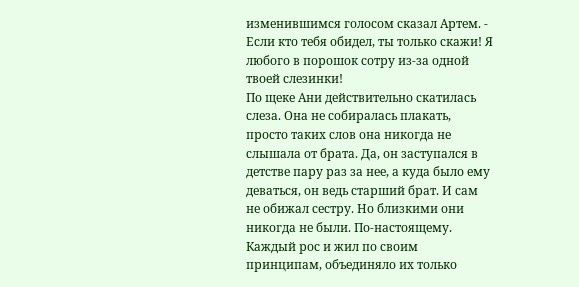изменившимся голосом сказал Артем. - Если кто тебя обидел, ты только скажи! Я любого в порошок сотру из-за одной твоей слезинки!
По щеке Ани действительно скатилась слеза. Она не собиралась плакать, просто таких слов она никогда не слышала от брата. Да, он заступался в детстве пару раз за нее, а куда было ему деваться, он ведь старший брат. И сам не обижал сестру. Но близкими они никогда не были. По-настоящему. Каждый рос и жил по своим принципам, объединяло их только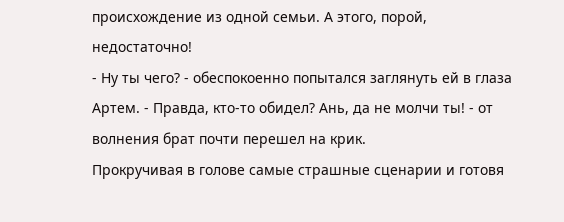происхождение из одной семьи. А этого, порой, недостаточно!
- Ну ты чего? - обеспокоенно попытался заглянуть ей в глаза Артем. - Правда, кто-то обидел? Ань, да не молчи ты! - от волнения брат почти перешел на крик.
Прокручивая в голове самые страшные сценарии и готовя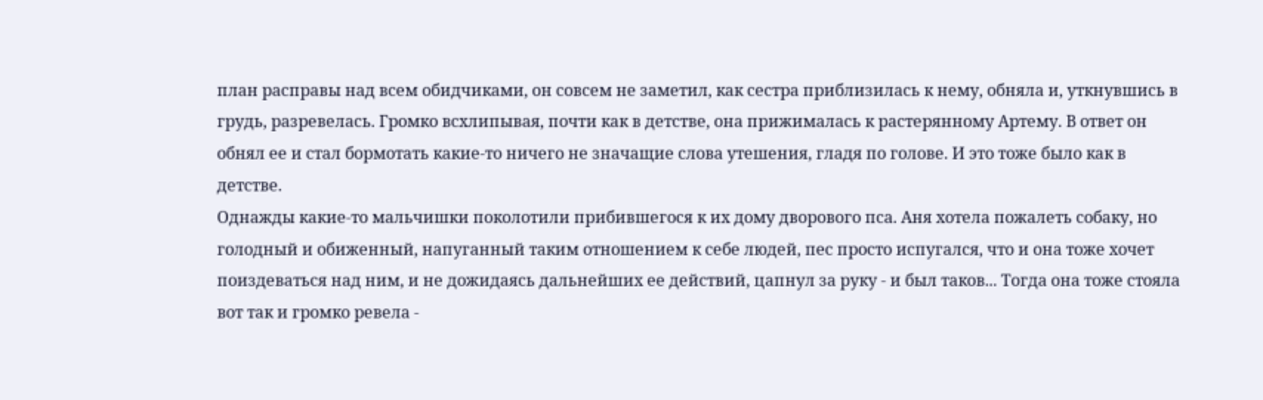план расправы над всем обидчиками, он совсем не заметил, как сестра приблизилась к нему, обняла и, уткнувшись в грудь, разревелась. Громко всхлипывая, почти как в детстве, она прижималась к растерянному Артему. В ответ он обнял ее и стал бормотать какие-то ничего не значащие слова утешения, гладя по голове. И это тоже было как в детстве.
Однажды какие-то мальчишки поколотили прибившегося к их дому дворового пса. Аня хотела пожалеть собаку, но голодный и обиженный, напуганный таким отношением к себе людей, пес просто испугался, что и она тоже хочет поиздеваться над ним, и не дожидаясь дальнейших ее действий, цапнул за руку - и был таков... Тогда она тоже стояла вот так и громко ревела -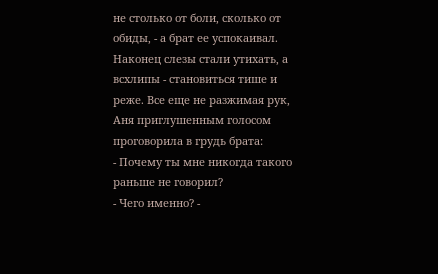не столько от боли, сколько от обиды, - а брат ее успокаивал.
Наконец слезы стали утихать, а всхлипы - становиться тише и реже. Все еще не разжимая рук, Аня приглушенным голосом проговорила в грудь брата:
- Почему ты мне никогда такого раньше не говорил?
- Чего именно? -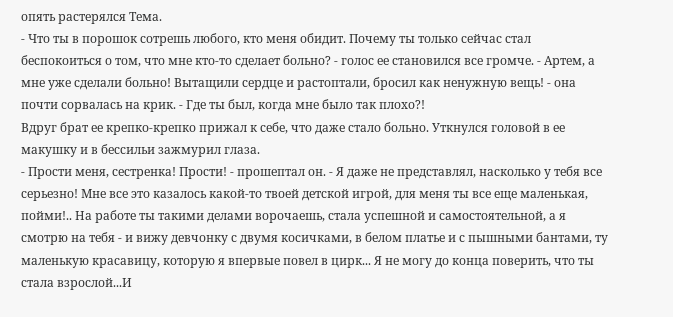опять растерялся Тема.
- Что ты в порошок сотрешь любого, кто меня обидит. Почему ты только сейчас стал беспокоиться о том, что мне кто-то сделает больно? - голос ее становился все громче. - Артем, а мне уже сделали больно! Вытащили сердце и растоптали, бросил как ненужную вещь! - она почти сорвалась на крик. - Где ты был, когда мне было так плохо?!
Вдруг брат ее крепко-крепко прижал к себе, что даже стало больно. Уткнулся головой в ее макушку и в бессильи зажмурил глаза.
- Прости меня, сестренка! Прости! - прошептал он. - Я даже не представлял, насколько у тебя все серьезно! Мне все это казалось какой-то твоей детской игрой, для меня ты все еще маленькая, пойми!.. На работе ты такими делами ворочаешь, стала успешной и самостоятельной, а я смотрю на тебя - и вижу девчонку с двумя косичками, в белом платье и с пышными бантами, ту маленькую красавицу, которую я впервые повел в цирк... Я не могу до конца поверить, что ты стала взрослой...И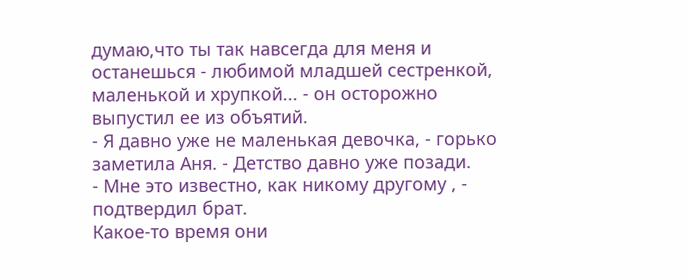думаю,что ты так навсегда для меня и останешься - любимой младшей сестренкой, маленькой и хрупкой... - он осторожно выпустил ее из объятий.
- Я давно уже не маленькая девочка, - горько заметила Аня. - Детство давно уже позади.
- Мне это известно, как никому другому , - подтвердил брат.
Какое-то время они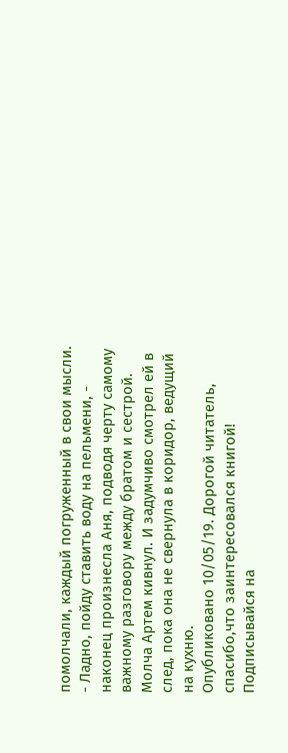помолчали, каждый погруженный в свои мысли.
- Ладно, пойду ставить воду на пельмени, - наконец произнесла Аня, подводя черту самому важному разговору между братом и сестрой.
Молча Артем кивнул. И задумчиво смотрел ей в след, пока она не свернула в коридор, ведущий на кухню.
Опубликовано 10/05/19. Дорогой читатель, спасибо,что заинтересовался книгой! Подписывайся на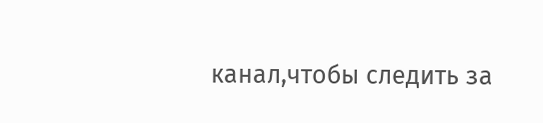канал,чтобы следить за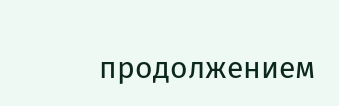продолжением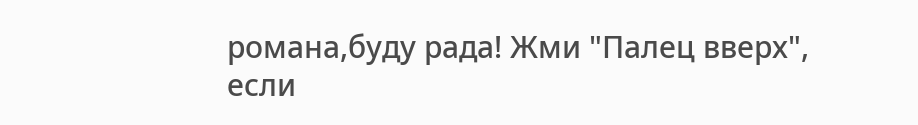романа,буду рада! Жми "Палец вверх", если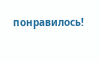понравилось!